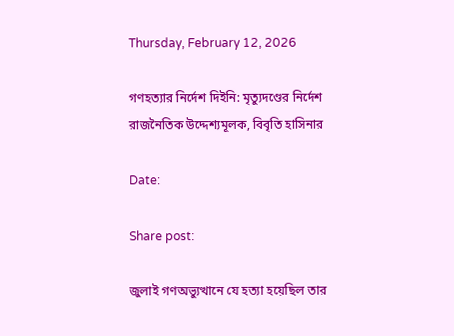Thursday, February 12, 2026

গণহত্যার নির্দেশ দিইনি: মৃত্যুদণ্ডের নির্দেশ রাজনৈতিক উদ্দেশ্যমূলক, বিবৃতি হাসিনার

Date:

Share post:

জুলাই গণঅভ্যুত্থানে যে হত্যা হয়েছিল তার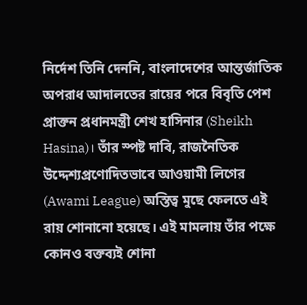নির্দেশ তিনি দেননি, বাংলাদেশের আন্তর্জাতিক অপরাধ আদালতের রায়ের পরে বিবৃতি পেশ প্রাক্তন প্রধানমন্ত্রী শেখ হাসিনার (Sheikh Hasina)। তাঁর স্পষ্ট দাবি, রাজনৈতিক উদ্দেশ্যপ্রণোদিতভাবে আওয়ামী লিগের (Awami League) অস্তিত্ব মুছে ফেলতে এই রায় শোনানো হয়েছে। এই মামলায় তাঁর পক্ষে কোনও বক্তব্যই শোনা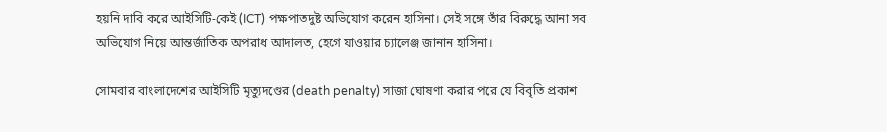হয়নি দাবি করে আইসিটি-কেই (ICT) পক্ষপাতদুষ্ট অভিযোগ করেন হাসিনা। সেই সঙ্গে তাঁর বিরুদ্ধে আনা সব অভিযোগ নিয়ে আন্তর্জাতিক অপরাধ আদালত, হেগে যাওয়ার চ্যালেঞ্জ জানান হাসিনা।

সোমবার বাংলাদেশের আইসিটি মৃত্যুদণ্ডের (death penalty) সাজা ঘোষণা করার পরে যে বিবৃতি প্রকাশ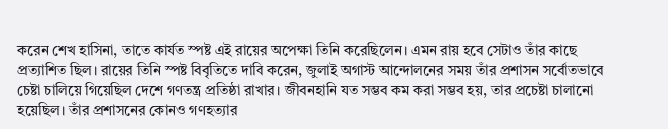করেন শেখ হাসিনা, তাতে কার্যত স্পষ্ট এই রায়ের অপেক্ষা তিনি করেছিলেন। এমন রায় হবে সেটাও তাঁর কাছে প্রত্যাশিত ছিল। রায়ের তিনি স্পষ্ট বিবৃতিতে দাবি করেন, জুলাই অগাস্ট আন্দোলনের সময় তাঁর প্রশাসন সর্বোতভাবে চেষ্টা চালিয়ে গিয়েছিল দেশে গণতন্ত্র প্রতিষ্ঠা রাখার। জীবনহানি যত সম্ভব কম করা সম্ভব হয়, তার প্রচেষ্টা চালানো হয়েছিল। তাঁর প্রশাসনের কোনও গণহত্যার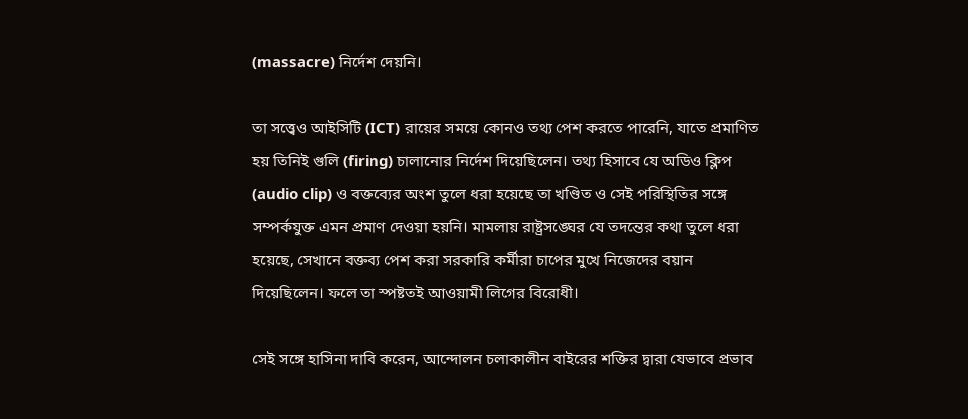(massacre) নির্দেশ দেয়নি।

তা সত্ত্বেও আইসিটি (ICT) রায়ের সময়ে কোনও তথ্য পেশ করতে পারেনি, যাতে প্রমাণিত হয় তিনিই গুলি (firing) চালানোর নির্দেশ দিয়েছিলেন। তথ্য হিসাবে যে অডিও ক্লিপ (audio clip) ও বক্তব্যের অংশ তুলে ধরা হয়েছে তা খণ্ডিত ও সেই পরিস্থিতির সঙ্গে সম্পর্কযুক্ত এমন প্রমাণ দেওয়া হয়নি। মামলায় রাষ্ট্রসঙ্ঘের যে তদন্তের কথা তুলে ধরা হয়েছে, সেখানে বক্তব্য পেশ করা সরকারি কর্মীরা চাপের মুখে নিজেদের বয়ান দিয়েছিলেন। ফলে তা স্পষ্টতই আওয়ামী লিগের বিরোধী।

সেই সঙ্গে হাসিনা দাবি করেন, আন্দোলন চলাকালীন বাইরের শক্তির দ্বারা যেভাবে প্রভাব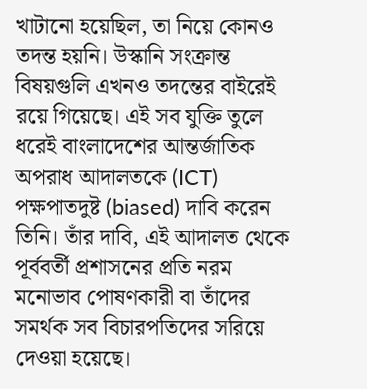খাটানো হয়েছিল, তা নিয়ে কোনও তদন্ত হয়নি। উস্কানি সংক্রান্ত বিষয়গুলি এখনও তদন্তের বাইরেই রয়ে গিয়েছে। এই সব যুক্তি তুলে ধরেই বাংলাদেশের আন্তর্জাতিক অপরাধ আদালতকে (ICT) পক্ষপাতদুষ্ট (biased) দাবি করেন তিনি। তাঁর দাবি, এই আদালত থেকে পূর্ববর্তী প্রশাসনের প্রতি নরম মনোভাব পোষণকারী বা তাঁদের সমর্থক সব বিচারপতিদের সরিয়ে দেওয়া হয়েছে।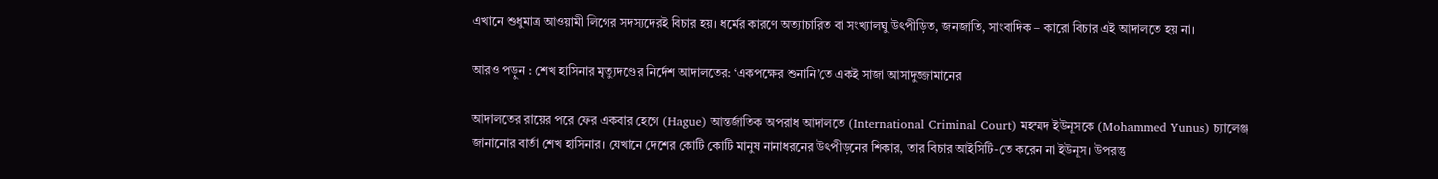এখানে শুধুমাত্র আওয়ামী লিগের সদস্যদেরই বিচার হয়। ধর্মের কারণে অত্যাচারিত বা সংখ্যালঘু উৎপীড়িত, জনজাতি, সাংবাদিক – কারো বিচার এই আদালতে হয় না।

আরও পড়ুন : শেখ হাসিনার মৃত্যুদণ্ডের নির্দেশ আদালতের: ‘একপক্ষের শুনানি’তে একই সাজা আসাদুজ্জামানের

আদালতের রায়ের পরে ফের একবার হেগে (Hague) আন্তর্জাতিক অপরাধ আদালতে (International Criminal Court) মহম্মদ ইউনূসকে (Mohammed Yunus) চ্যালেঞ্জ জানানোর বার্তা শেখ হাসিনার। যেখানে দেশের কোটি কোটি মানুষ নানাধরনের উৎপীড়নের শিকার, তার বিচার আইসিটি-তে করেন না ইউনূস। উপরন্তু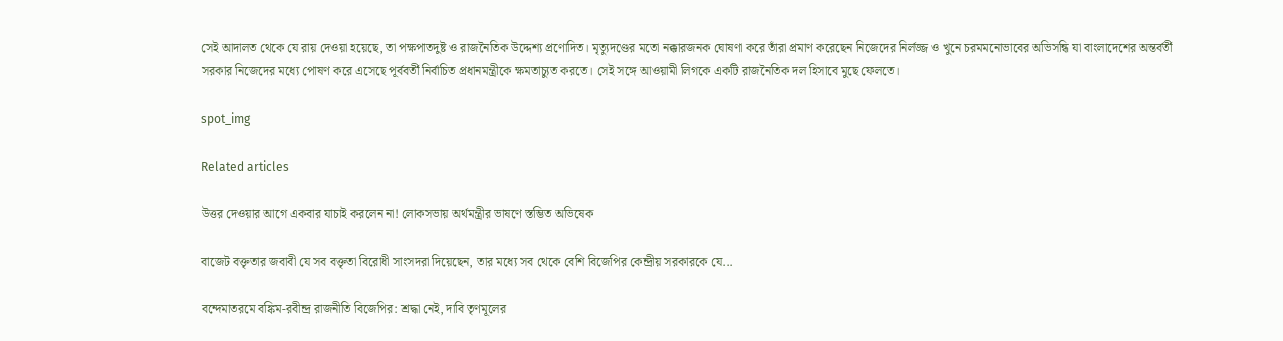সেই আদালত থেকে যে রায় দেওয়া হয়েছে, তা পক্ষপাতদুষ্ট ও রাজনৈতিক উদ্দেশ্য প্রণোদিত। মৃত্যুদণ্ডের মতো নক্কারজনক ঘোষণা করে তাঁরা প্রমাণ করেছেন নিজেদের নির্লজ্জ ও খুনে চরমমনোভাবের অভিসন্ধি যা বাংলাদেশের অন্তর্বর্তী সরকার নিজেদের মধ্যে পোষণ করে এসেছে পূর্ববর্তী নির্বাচিত প্রধানমন্ত্রীকে ক্ষমতাচ্যুত করতে। সেই সঙ্গে আওয়ামী লিগকে একটি রাজনৈতিক দল হিসাবে মুছে ফেলতে।

spot_img

Related articles

উত্তর দেওয়ার আগে একবার যাচাই করলেন না! লোকসভায় অর্থমন্ত্রীর ভাষণে স্তম্ভিত অভিষেক

বাজেট বক্তৃতার জবাবী যে সব বক্তৃতা বিরোধী সাংসদরা দিয়েছেন, তার মধ্যে সব থেকে বেশি বিজেপির কেন্দ্রীয় সরকারকে যে...

বন্দেমাতরমে বঙ্কিম-রবীন্দ্র রাজনীতি বিজেপির: শ্রদ্ধা নেই, দাবি তৃণমূলের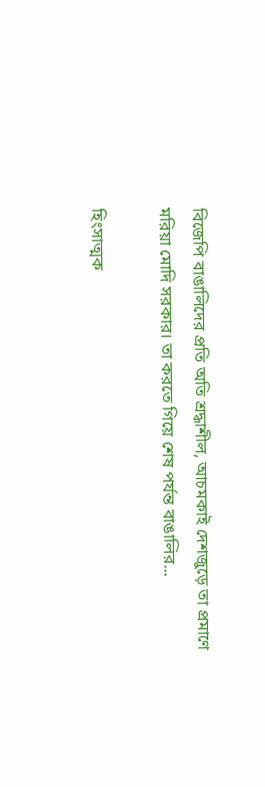বিজেপি বাঙালিদের প্রতি অতি শ্রদ্ধাশীল, আচমকাই দেশজুড়ে তা প্রমাণে মরিয়া মোদি সরকার। তা করতে গিয়ে শেষ পর্যন্ত বাঙালির...

হিংসাত্মক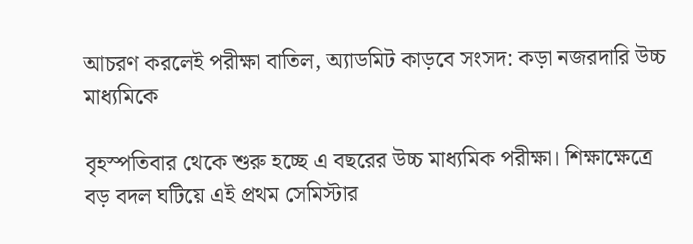আচরণ করলেই পরীক্ষা বাতিল, অ্যাডমিট কাড়বে সংসদ: কড়া নজরদারি উচ্চ মাধ্যমিকে

বৃহস্পতিবার থেকে শুরু হচ্ছে এ বছরের উচ্চ মাধ্যমিক পরীক্ষা। শিক্ষাক্ষেত্রে বড় বদল ঘটিয়ে এই প্রথম সেমিস্টার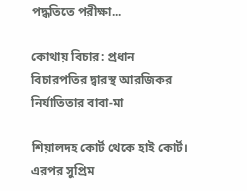পদ্ধতিতে পরীক্ষা...

কোথায় বিচার: প্রধান বিচারপতির দ্বারস্থ আরজিকর নির্যাতিতার বাবা-মা

শিয়ালদহ কোর্ট থেকে হাই কোর্ট। এরপর সুপ্রিম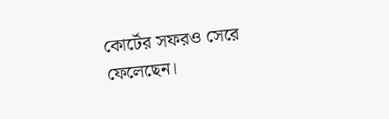কোর্টের সফরও সেরে ফেলেছেন।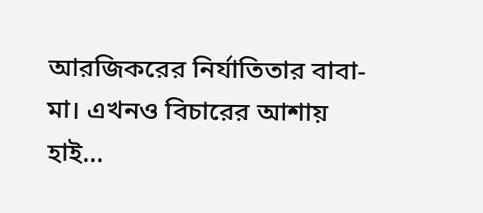আরজিকরের নির্যাতিতার বাবা-মা। এখনও বিচারের আশায় হাই...